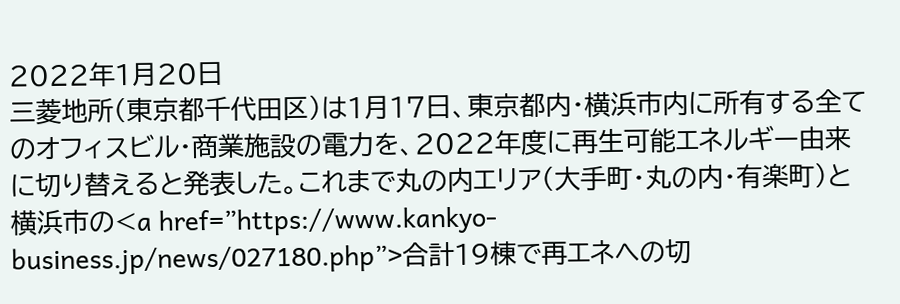2022年1月20日
三菱地所(東京都千代田区)は1月17日、東京都内・横浜市内に所有する全てのオフィスビル・商業施設の電力を、2022年度に再生可能エネルギー由来に切り替えると発表した。これまで丸の内エリア(大手町・丸の内・有楽町)と横浜市の<a href=”https://www.kankyo-business.jp/news/027180.php”>合計19棟で再エネへの切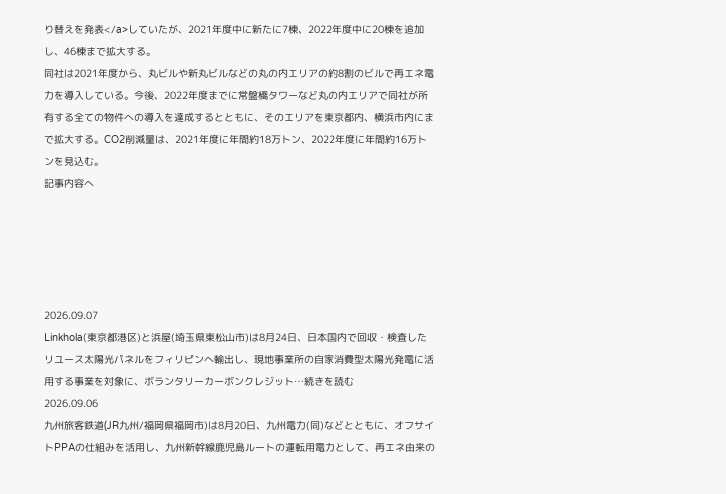り替えを発表</a>していたが、2021年度中に新たに7棟、2022年度中に20棟を追加し、46棟まで拡大する。
同社は2021年度から、丸ビルや新丸ビルなどの丸の内エリアの約8割のビルで再エネ電力を導入している。今後、2022年度までに常盤橋タワーなど丸の内エリアで同社が所有する全ての物件への導入を達成するとともに、そのエリアを東京都内、横浜市内にまで拡大する。CO2削減量は、2021年度に年間約18万トン、2022年度に年間約16万トンを見込む。
記事内容へ





2026.09.07
Linkhola(東京都港区)と浜屋(埼玉県東松山市)は8月24日、日本国内で回収・検査したリユース太陽光パネルをフィリピンへ輸出し、現地事業所の自家消費型太陽光発電に活用する事業を対象に、ボランタリーカーボンクレジット…続きを読む
2026.09.06
九州旅客鉄道(JR九州/福岡県福岡市)は8月20日、九州電力(同)などとともに、オフサイトPPAの仕組みを活用し、九州新幹線鹿児島ルートの運転用電力として、再エネ由来の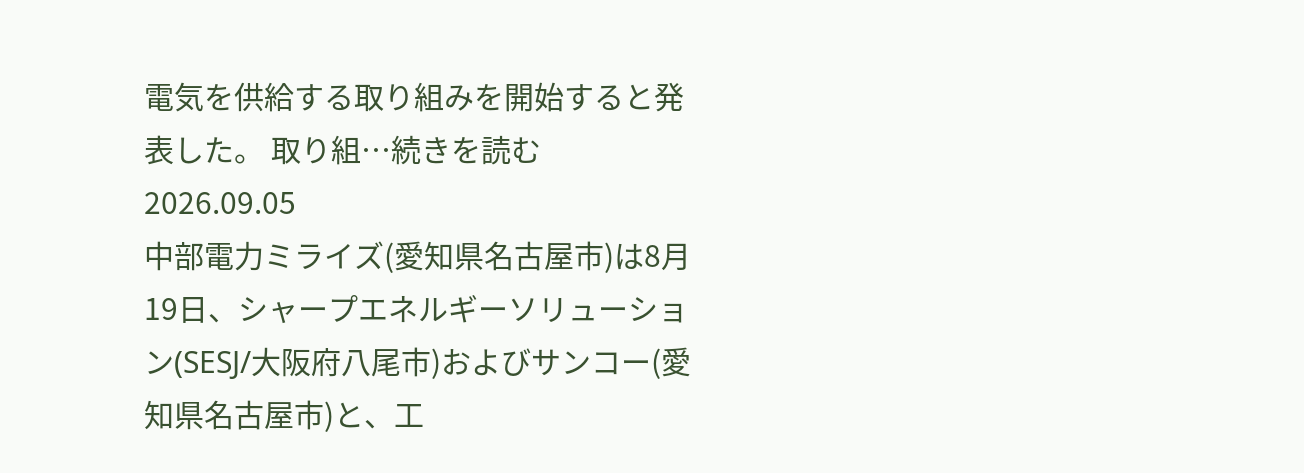電気を供給する取り組みを開始すると発表した。 取り組…続きを読む
2026.09.05
中部電力ミライズ(愛知県名古屋市)は8月19日、シャープエネルギーソリューション(SESJ/大阪府八尾市)およびサンコー(愛知県名古屋市)と、工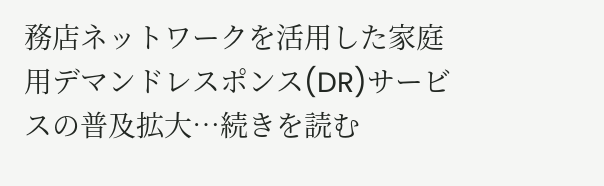務店ネットワークを活用した家庭用デマンドレスポンス(DR)サービスの普及拡大…続きを読む